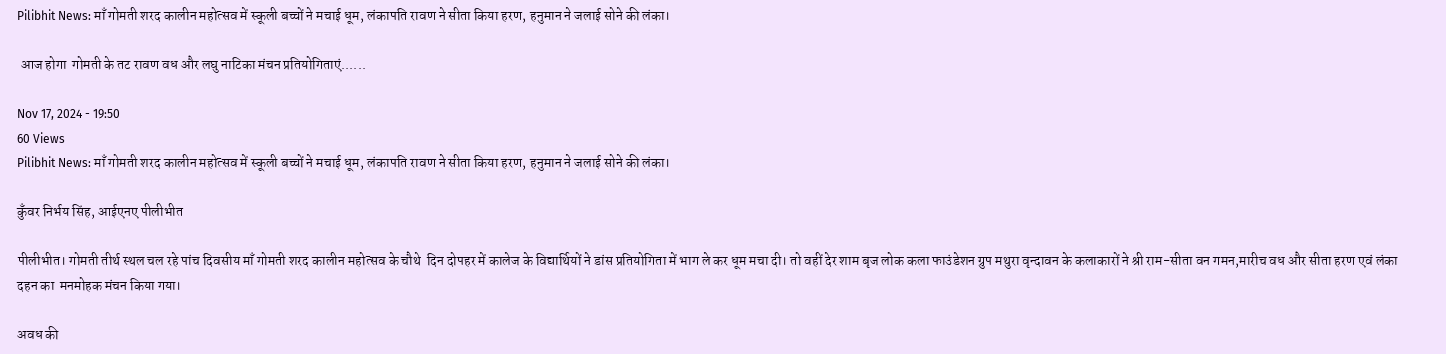Pilibhit News: माँ गोमती शरद कालीन महोत्सव में स्कूली बच्चों ने मचाई धूम, लंकापति रावण ने सीता किया हरण, हनुमान ने जलाई सोने की लंका।

 आज होगा  गोमती के तट रावण वध और लघु नाटिका मंचन प्रतियोगिताएं......

Nov 17, 2024 - 19:50
60 Views
Pilibhit News: माँ गोमती शरद कालीन महोत्सव में स्कूली बच्चों ने मचाई धूम, लंकापति रावण ने सीता किया हरण, हनुमान ने जलाई सोने की लंका।

कुँवर निर्भय सिंह, आईएनए पीलीभीत

पीलीभीत। गोमती तीर्थ स्थल चल रहे पांच दिवसीय माँ गोमती शरद कालीन महोत्सव के चौथे  दिन दोपहर में कालेज के विद्यार्थियों ने डांस प्रतियोगिता में भाग ले कर धूम मचा दी। तो वहीं देर शाम बृज लोक कला फाउंडेशन ग्रुप मथुरा वृन्दावन के कलाकारों ने श्री राम-सीता वन गमन,मारीच वध और सीता हरण एवं लंका दहन का  मनमोहक मंचन किया गया।

अवध की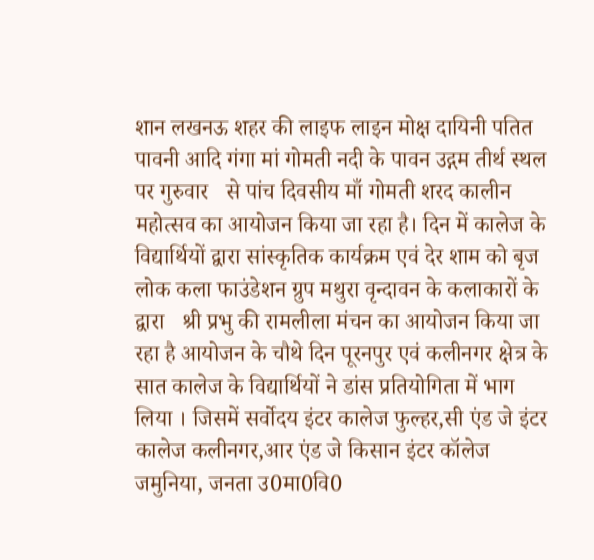शान लखनऊ शहर की लाइफ लाइन मोक्ष दायिनी पतित पावनी आदि गंगा मां गोमती नदी के पावन उद्गम तीर्थ स्थल पर गुरुवार   से पांच दिवसीय माँ गोमती शरद कालीन महोत्सव का आयोजन किया जा रहा है। दिन में कालेज के विद्यार्थियों द्वारा सांस्कृतिक कार्यक्रम एवं देर शाम को बृज लोक कला फाउंडेशन ग्रुप मथुरा वृन्दावन के कलाकारों के द्वारा   श्री प्रभु की रामलीला मंचन का आयोजन किया जा रहा है आयोजन के चौथे दिन पूरनपुर एवं कलीनगर क्षेत्र के सात कालेज के विद्यार्थियों ने डांस प्रतियोगिता में भाग लिया । जिसमें सर्वोदय इंटर कालेज फुल्हर,सी एंड जे इंटर कालेज कलीनगर,आर एंड जे किसान इंटर कॉलेज जमुनिया, जनता उ0मा0वि0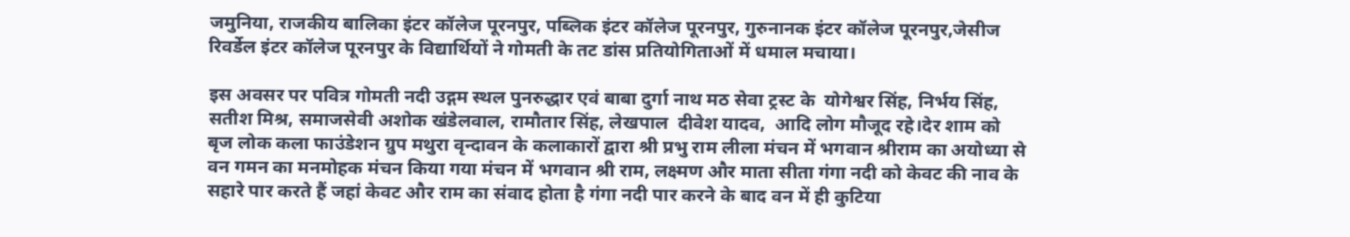जमुनिया, राजकीय बालिका इंटर कॉलेज पूरनपुर, पब्लिक इंटर कॉलेज पूरनपुर, गुरुनानक इंटर कॉलेज पूरनपुर,जेसीज रिवर्डेल इंटर कॉलेज पूरनपुर के विद्यार्थियों ने गोमती के तट डांस प्रतियोगिताओं में धमाल मचाया।

इस अवसर पर पवित्र गोमती नदी उद्गम स्थल पुनरुद्धार एवं बाबा दुर्गा नाथ मठ सेवा ट्रस्ट के  योगेश्वर सिंह, निर्भय सिंह,  सतीश मिश्र, समाजसेवी अशोक खंडेलवाल, रामौतार सिंह, लेखपाल  दीवेश यादव,  आदि लोग मौजूद रहे।देर शाम को  बृज लोक कला फाउंडेशन ग्रुप मथुरा वृन्दावन के कलाकारों द्वारा श्री प्रभु राम लीला मंचन में भगवान श्रीराम का अयोध्या से वन गमन का मनमोहक मंचन किया गया मंचन में भगवान श्री राम, लक्ष्मण और माता सीता गंगा नदी को केवट की नाव के सहारे पार करते हैं जहां केवट और राम का संवाद होता है गंगा नदी पार करने के बाद वन में ही कुटिया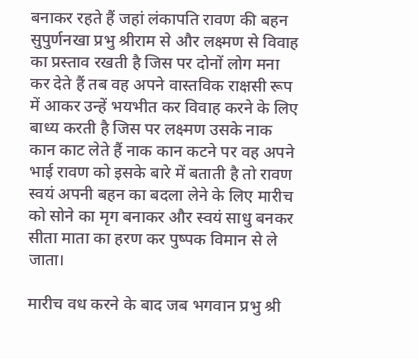बनाकर रहते हैं जहां लंकापति रावण की बहन सुपुर्णनखा प्रभु श्रीराम से और लक्ष्मण से विवाह का प्रस्ताव रखती है जिस पर दोनों लोग मना कर देते हैं तब वह अपने वास्तविक राक्षसी रूप में आकर उन्हें भयभीत कर विवाह करने के लिए बाध्य करती है जिस पर लक्ष्मण उसके नाक कान काट लेते हैं नाक कान कटने पर वह अपने भाई रावण को इसके बारे में बताती है तो रावण स्वयं अपनी बहन का बदला लेने के लिए मारीच को सोने का मृग बनाकर और स्वयं साधु बनकर  सीता माता का हरण कर पुष्पक विमान से ले जाता।

मारीच वध करने के बाद जब भगवान प्रभु श्री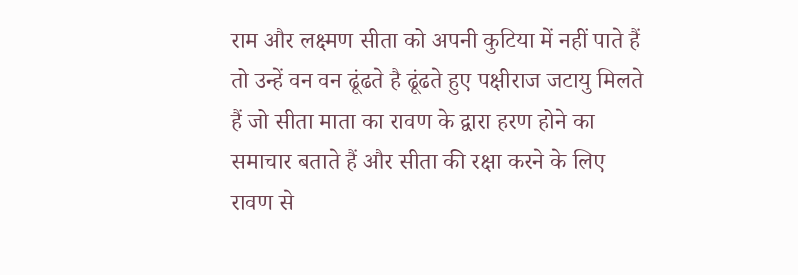राम और लक्ष्मण सीता को अपनी कुटिया में नहीं पाते हैं तो उन्हें वन वन ढूंढते है ढूंढते हुए पक्षीराज जटायु मिलते हैं जो सीता माता का रावण के द्वारा हरण होने का समाचार बताते हैं और सीता की रक्षा करने के लिए रावण से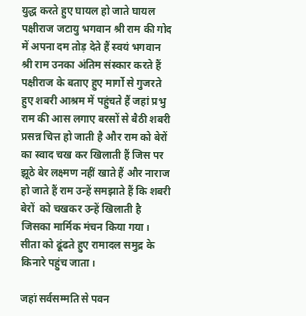युद्ध करते हुए घायल हो जाते घायल पक्षीराज जटायु भगवान श्री राम की गोद में अपना दम तोड़ देते हैं स्वयं भगवान श्री राम उनका अंतिम संस्कार करते हैं पक्षीराज के बताए हुए मार्गो से गुजरते हुए शबरी आश्रम में पहुंचते हैं जहां प्रभु राम की आस लगाए बरसों से बैठी शबरी प्रसन्न चित्त हो जाती है और राम को बेरों का स्वाद चख कर खिलाती हैं जिस पर झूठे बेर लक्ष्मण नहीं खाते हैं और नाराज हो जाते हैं राम उन्हें समझाते हैं कि शबरी बेरों  को चखकर उन्हें खिलाती है जिसका मार्मिक मंचन किया गया।
सीता को ढूंढते हुए रामादल समुद्र के किनारे पहुंच जाता।

जहां सर्वसम्मति से पवन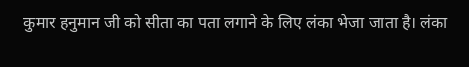कुमार हनुमान जी को सीता का पता लगाने के लिए लंका भेजा जाता है। लंका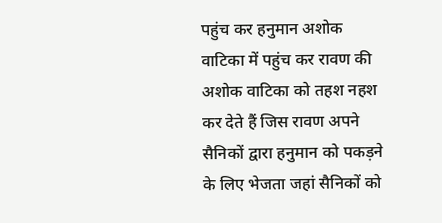पहुंच कर हनुमान अशोक वाटिका में पहुंच कर रावण की अशोक वाटिका को तहश नहश कर देते हैं जिस रावण अपने सैनिकों द्वारा हनुमान को पकड़ने के लिए भेजता जहां सैनिकों को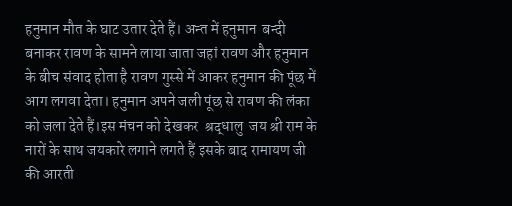हनुमान मौत के घाट उतार देते हैं। अन्त में हनुमान  बन्दी बनाकर रावण के सामने लाया जाता जहां रावण और हनुमान के बीच संवाद होता है रावण गुस्से में आकर हनुमान की पूंछ में आग लगवा देता। हनुमान अपने जली पूंछ से रावण की लंका को जला देते हैं।इस मंचन को देखकर  श्रद्धालु  जय श्री राम के नारों के साथ जयकारे लगाने लगते हैं इसके बाद रामायण जी की आरती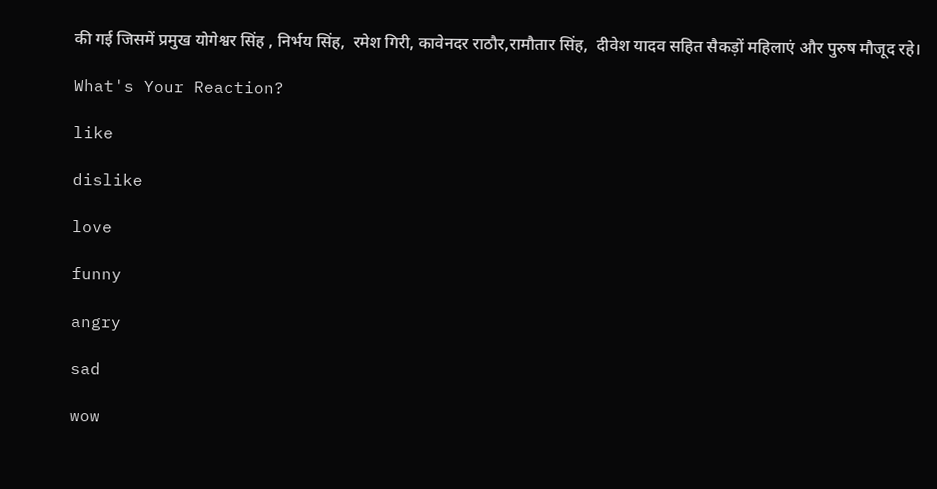की गई जिसमें प्रमुख योगेश्वर सिंह , निर्भय सिंह,  रमेश गिरी, कावेनदर राठौर,रामौतार सिंह,  दीवेश यादव सहित सैकड़ों महिलाएं और पुरुष मौजूद रहे।

What's Your Reaction?

like

dislike

love

funny

angry

sad

wow